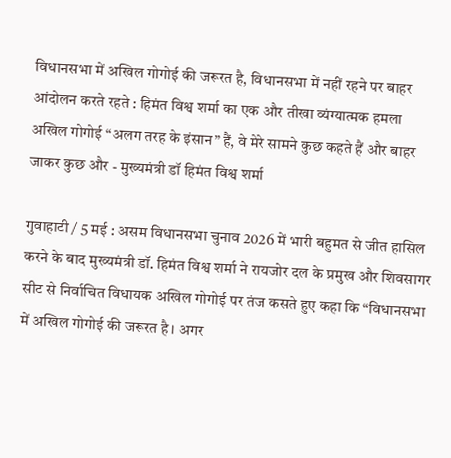विधानसभा में अखिल गोगोई की जरूरत है, विधानसभा में नहीं रहने पर बाहर आंदोलन करते रहते : हिमंत विश्व शर्मा का एक और तीखा व्यंग्यात्मक हमला
अखिल गोगोई “अलग तरह के इंसान” हैं, वे मेरे सामने कुछ कहते हैं और बाहर जाकर कुछ और - मुख्यमंत्री डॉ हिमंत विश्व शर्मा

गुवाहाटी / 5 मई : असम विधानसभा चुनाव 2026 में भारी बहुमत से जीत हासिल करने के बाद मुख्यमंत्री डॉ. हिमंत विश्व शर्मा ने रायजोर दल के प्रमुख और शिवसागर सीट से निर्वाचित विधायक अखिल गोगोई पर तंज कसते हुए कहा कि “विधानसभा में अखिल गोगोई की जरूरत है। अगर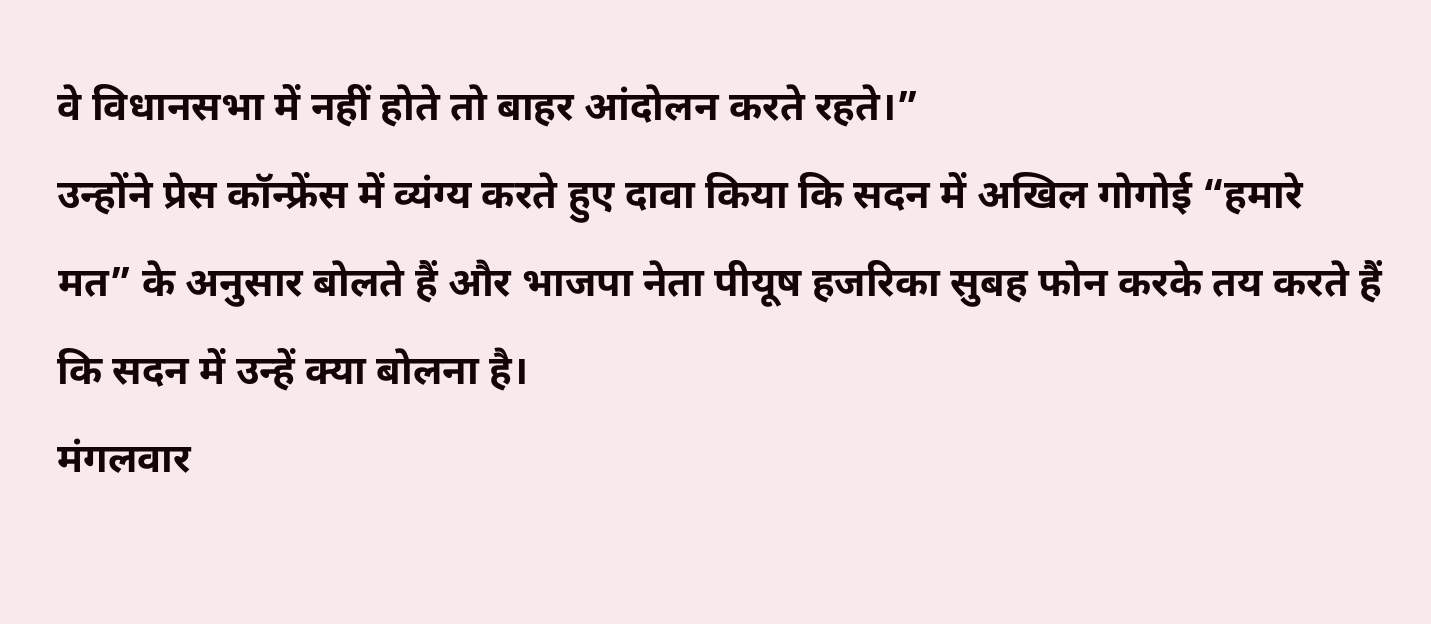वे विधानसभा में नहीं होते तो बाहर आंदोलन करते रहते।”
उन्होंने प्रेस कॉन्फ्रेंस में व्यंग्य करते हुए दावा किया कि सदन में अखिल गोगोई “हमारे मत” के अनुसार बोलते हैं और भाजपा नेता पीयूष हजरिका सुबह फोन करके तय करते हैं कि सदन में उन्हें क्या बोलना है।
मंगलवार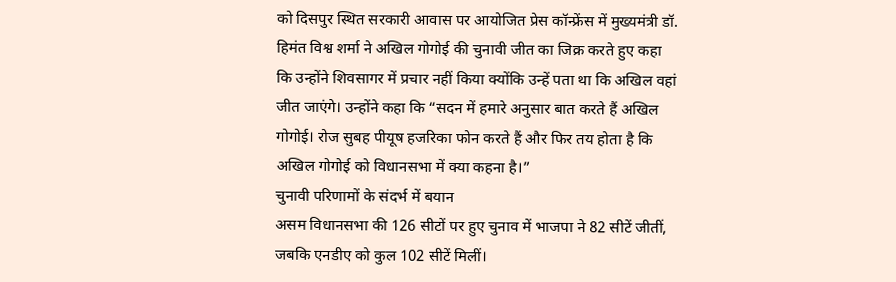को दिसपुर स्थित सरकारी आवास पर आयोजित प्रेस कॉन्फ्रेंस में मुख्यमंत्री डॉ. हिमंत विश्व शर्मा ने अखिल गोगोई की चुनावी जीत का जिक्र करते हुए कहा कि उन्होंने शिवसागर में प्रचार नहीं किया क्योंकि उन्हें पता था कि अखिल वहां जीत जाएंगे। उन्होंने कहा कि “सदन में हमारे अनुसार बात करते हैं अखिल गोगोई। रोज सुबह पीयूष हजरिका फोन करते हैं और फिर तय होता है कि अखिल गोगोई को विधानसभा में क्या कहना है।”
चुनावी परिणामों के संदर्भ में बयान
असम विधानसभा की 126 सीटों पर हुए चुनाव में भाजपा ने 82 सीटें जीतीं, जबकि एनडीए को कुल 102 सीटें मिलीं।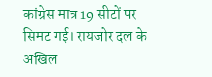कांग्रेस मात्र 19 सीटों पर सिमट गई। रायजोर दल के अखिल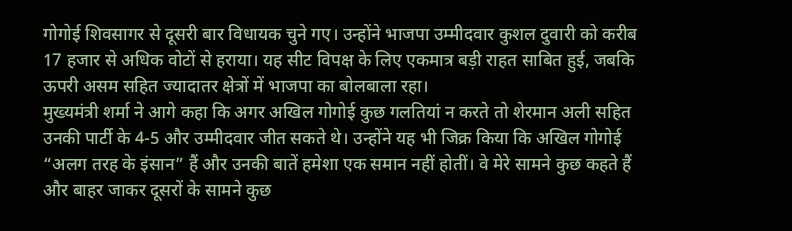गोगोई शिवसागर से दूसरी बार विधायक चुने गए। उन्होंने भाजपा उम्मीदवार कुशल दुवारी को करीब 17 हजार से अधिक वोटों से हराया। यह सीट विपक्ष के लिए एकमात्र बड़ी राहत साबित हुई, जबकि ऊपरी असम सहित ज्यादातर क्षेत्रों में भाजपा का बोलबाला रहा।
मुख्यमंत्री शर्मा ने आगे कहा कि अगर अखिल गोगोई कुछ गलतियां न करते तो शेरमान अली सहित उनकी पार्टी के 4-5 और उम्मीदवार जीत सकते थे। उन्होंने यह भी जिक्र किया कि अखिल गोगोई “अलग तरह के इंसान” हैं और उनकी बातें हमेशा एक समान नहीं होतीं। वे मेरे सामने कुछ कहते हैं और बाहर जाकर दूसरों के सामने कुछ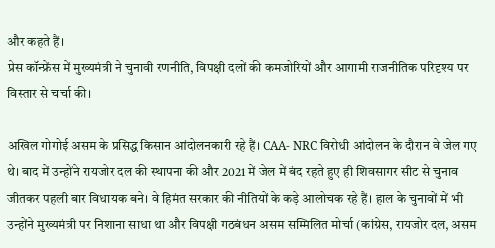और कहते हैं।
प्रेस कॉन्फ्रेंस में मुख्यमंत्री ने चुनावी रणनीति, विपक्षी दलों की कमजोरियों और आगामी राजनीतिक परिदृश्य पर विस्तार से चर्चा की।

अखिल गोगोई असम के प्रसिद्ध किसान आंदोलनकारी रहे हैं। CAA- NRC विरोधी आंदोलन के दौरान वे जेल गए थे। बाद में उन्होंने रायजोर दल की स्थापना की और 2021 में जेल में बंद रहते हुए ही शिवसागर सीट से चुनाव जीतकर पहली बार विधायक बने। वे हिमंत सरकार की नीतियों के कड़े आलोचक रहे हैं। हाल के चुनावों में भी उन्होंने मुख्यमंत्री पर निशाना साधा था और विपक्षी गठबंधन असम सम्मिलित मोर्चा (कांग्रेस, रायजोर दल, असम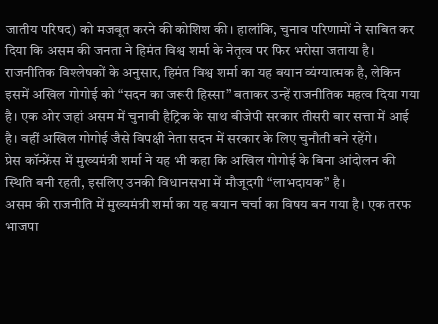जातीय परिषद) को मजबूत करने की कोशिश की। हालांकि, चुनाव परिणामों ने साबित कर दिया कि असम की जनता ने हिमंत विश्व शर्मा के नेतृत्व पर फिर भरोसा जताया है।
राजनीतिक विश्लेषकों के अनुसार, हिमंत विश्व शर्मा का यह बयान व्यंग्यात्मक है, लेकिन इसमें अखिल गोगोई को “सदन का जरूरी हिस्सा” बताकर उन्हें राजनीतिक महत्व दिया गया है। एक ओर जहां असम में चुनावी हैट्रिक के साथ बीजेपी सरकार तीसरी बार सत्ता में आई है। वहीं अखिल गोगोई जैसे विपक्षी नेता सदन में सरकार के लिए चुनौती बने रहेंगे।
प्रेस कॉन्फ्रेंस में मुख्यमंत्री शर्मा ने यह भी कहा कि अखिल गोगोई के बिना आंदोलन की स्थिति बनी रहती, इसलिए उनकी विधानसभा में मौजूदगी “लाभदायक” है।
असम की राजनीति में मुख्यमंत्री शर्मा का यह बयान चर्चा का विषय बन गया है। एक तरफ भाजपा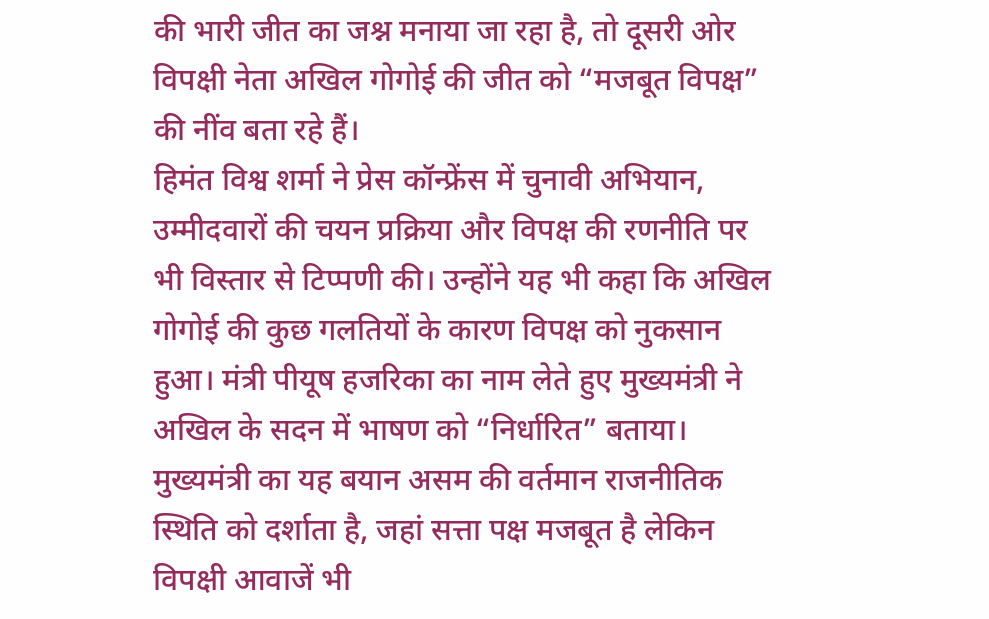की भारी जीत का जश्न मनाया जा रहा है, तो दूसरी ओर विपक्षी नेता अखिल गोगोई की जीत को “मजबूत विपक्ष” की नींव बता रहे हैं।
हिमंत विश्व शर्मा ने प्रेस कॉन्फ्रेंस में चुनावी अभियान, उम्मीदवारों की चयन प्रक्रिया और विपक्ष की रणनीति पर भी विस्तार से टिप्पणी की। उन्होंने यह भी कहा कि अखिल गोगोई की कुछ गलतियों के कारण विपक्ष को नुकसान हुआ। मंत्री पीयूष हजरिका का नाम लेते हुए मुख्यमंत्री ने अखिल के सदन में भाषण को “निर्धारित” बताया।
मुख्यमंत्री का यह बयान असम की वर्तमान राजनीतिक स्थिति को दर्शाता है, जहां सत्ता पक्ष मजबूत है लेकिन विपक्षी आवाजें भी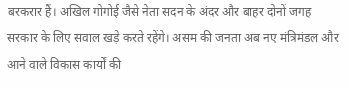बरकरार हैं। अखिल गोगोई जैसे नेता सदन के अंदर और बाहर दोनों जगह सरकार के लिए सवाल खड़े करते रहेंगे। असम की जनता अब नए मंत्रिमंडल और आने वाले विकास कार्यों की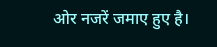ओर नजरें जमाए हुए है।